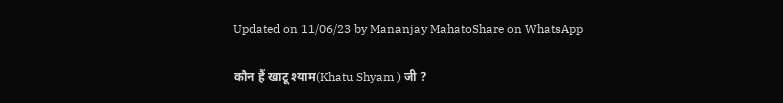Updated on 11/06/23 by Mananjay MahatoShare on WhatsApp

कौन हैं खाटू श्याम(Khatu Shyam ) जी ?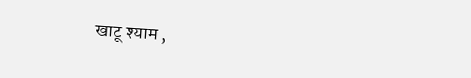खाटू श्याम ,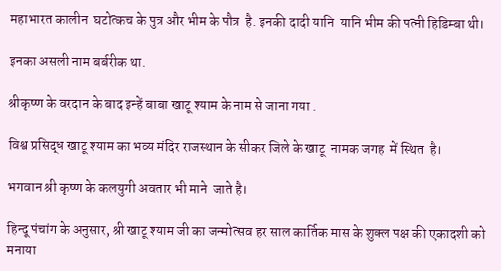महाभारत कालीन  घटोत्कच के पुत्र और भीम के पौत्र  है. इनकी दादी यानि  यानि भीम की पत्नी हिडिम्बा थी।

इनका असली नाम बर्बरीक था.

श्रीकृष्ण के वरदान के बाद इन्हें बाबा खाटू श्याम के नाम से जाना गया .

विश्व प्रसिद्ध खाटू श्याम का भव्य मंदिर राजस्थान के सीकर जिले के खाटू  नामक जगह  में स्थित  है।

भगवान श्री कृष्ण के कलयुगी अवतार भी माने  जाते है।

हिन्दू पंचांग के अनुसार, श्री खाटू श्याम जी का जन्मोत्सव हर साल कार्तिक मास के शुक्ल पक्ष की एकादशी को मनाया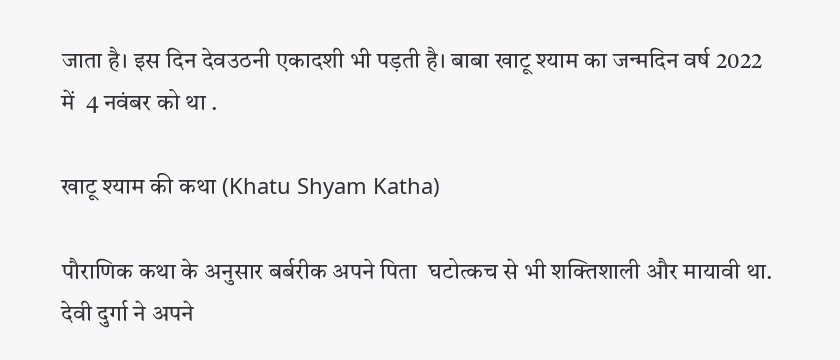जाता है। इस दिन देवउठनी एकादशी भी पड़ती है। बाबा खाटू श्याम का जन्मदिन वर्ष 2022 में  4 नवंबर को था .

खाटू श्याम की कथा (Khatu Shyam Katha)

पौराणिक कथा के अनुसार बर्बरीक अपने पिता  घटोत्कच से भी शक्तिशाली और मायावी था. देवी दुर्गा ने अपने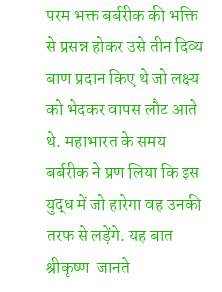परम भक्त बर्बरीक की भक्ति से प्रसन्न होकर उसे तीन दिव्य बाण प्रदान किए थे जो लक्ष्य को भेदकर वापस लौट आते थे. महाभारत के समय बर्बरीक ने प्रण लिया कि इस युद्ध में जो हारेगा वह उनकी तरफ से लड़ेंगे. यह बात श्रीकृष्ण  जानते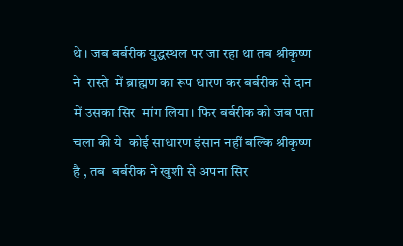थे। जब बर्बरीक युद्धस्थल पर जा रहा था तब श्रीकृष्ण ने  रास्ते  में ब्राह्मण का रूप धारण कर बर्बरीक से दान में उसका सिर  मांग लिया। फिर बर्बरीक को जब पता चला की ये  कोई साधारण इंसान नहीं बल्कि श्रीकृष्ण है , तब  बर्बरीक ने खुशी से अपना सिर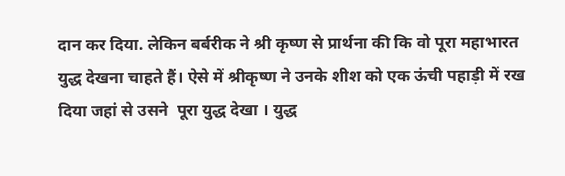दान कर दिया. लेकिन बर्बरीक ने श्री कृष्ण से प्रार्थना की कि वो पूरा महाभारत युद्ध देखना चाहते हैं। ऐसे में श्रीकृष्ण ने उनके शीश को एक ऊंची पहाड़ी में रख दिया जहां से उसने  पूरा युद्ध देखा । युद्ध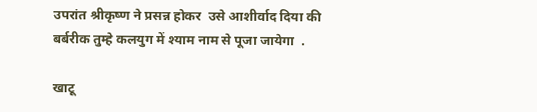उपरांत श्रीकृष्ण ने प्रसन्न होकर  उसे आशीर्वाद दिया की  बर्बरीक तुम्हे कलयुग में श्याम नाम से पूजा जायेगा  .

खाटू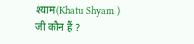श्याम(Khatu Shyam ) जी कौन हैं ?